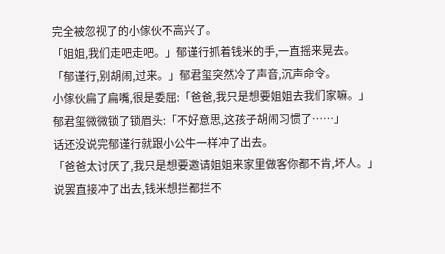完全被忽视了的小傢伙不高兴了。
「姐姐,我们走吧走吧。」郁谨行抓着钱米的手,一直摇来晃去。
「郁谨行,别胡闹,过来。」郁君玺突然冷了声音,沉声命令。
小傢伙扁了扁嘴,很是委屈:「爸爸,我只是想要姐姐去我们家嘛。」
郁君玺微微锁了锁眉头:「不好意思,这孩子胡闹习惯了……」
话还没说完郁谨行就跟小公牛一样冲了出去。
「爸爸太讨厌了,我只是想要邀请姐姐来家里做客你都不肯,坏人。」
说罢直接冲了出去,钱米想拦都拦不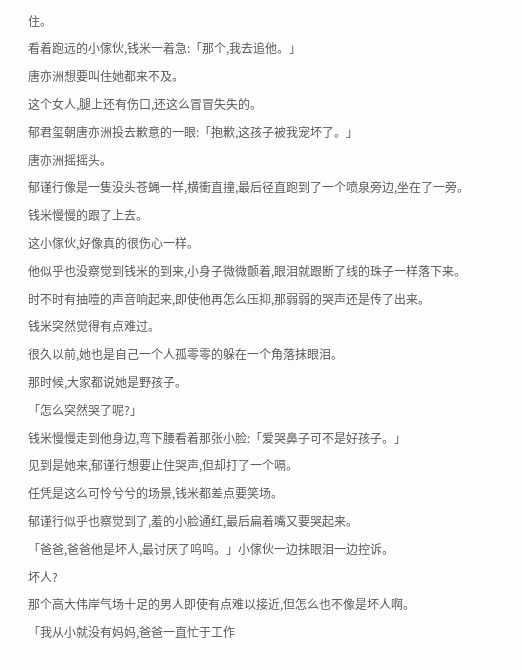住。
看着跑远的小傢伙,钱米一着急:「那个,我去追他。」
唐亦洲想要叫住她都来不及。
这个女人,腿上还有伤口,还这么冒冒失失的。
郁君玺朝唐亦洲投去歉意的一眼:「抱歉,这孩子被我宠坏了。」
唐亦洲摇摇头。
郁谨行像是一隻没头苍蝇一样,横衝直撞,最后径直跑到了一个喷泉旁边,坐在了一旁。
钱米慢慢的跟了上去。
这小傢伙,好像真的很伤心一样。
他似乎也没察觉到钱米的到来,小身子微微颤着,眼泪就跟断了线的珠子一样落下来。
时不时有抽噎的声音响起来,即使他再怎么压抑,那弱弱的哭声还是传了出来。
钱米突然觉得有点难过。
很久以前,她也是自己一个人孤零零的躲在一个角落抹眼泪。
那时候,大家都说她是野孩子。
「怎么突然哭了呢?」
钱米慢慢走到他身边,弯下腰看着那张小脸:「爱哭鼻子可不是好孩子。」
见到是她来,郁谨行想要止住哭声,但却打了一个嗝。
任凭是这么可怜兮兮的场景,钱米都差点要笑场。
郁谨行似乎也察觉到了,羞的小脸通红,最后扁着嘴又要哭起来。
「爸爸,爸爸他是坏人,最讨厌了呜呜。」小傢伙一边抹眼泪一边控诉。
坏人?
那个高大伟岸气场十足的男人即使有点难以接近,但怎么也不像是坏人啊。
「我从小就没有妈妈,爸爸一直忙于工作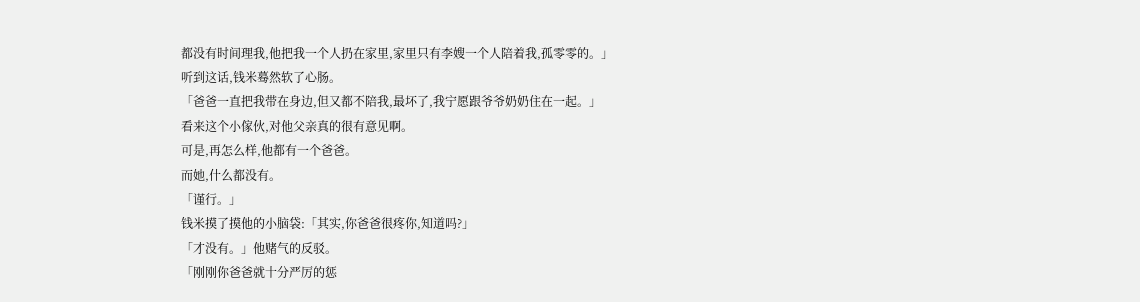都没有时间理我,他把我一个人扔在家里,家里只有李嫂一个人陪着我,孤零零的。」
听到这话,钱米蓦然软了心肠。
「爸爸一直把我带在身边,但又都不陪我,最坏了,我宁愿跟爷爷奶奶住在一起。」
看来这个小傢伙,对他父亲真的很有意见啊。
可是,再怎么样,他都有一个爸爸。
而她,什么都没有。
「谨行。」
钱米摸了摸他的小脑袋:「其实,你爸爸很疼你,知道吗?」
「才没有。」他赌气的反驳。
「刚刚你爸爸就十分严厉的惩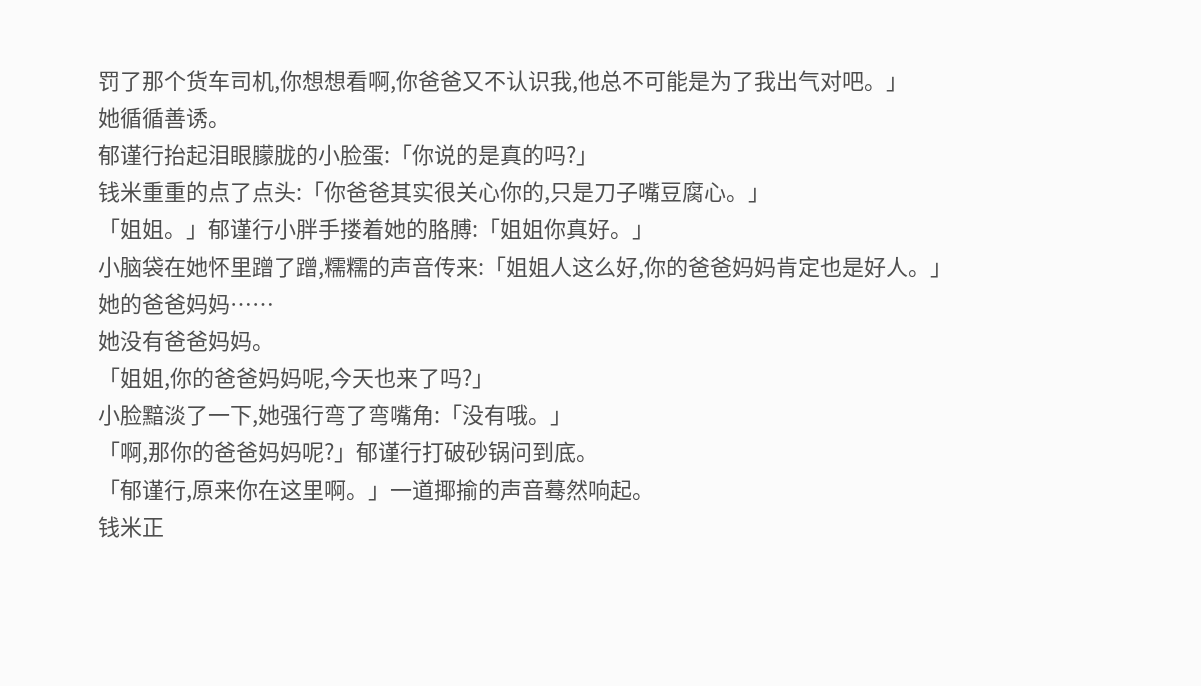罚了那个货车司机,你想想看啊,你爸爸又不认识我,他总不可能是为了我出气对吧。」
她循循善诱。
郁谨行抬起泪眼朦胧的小脸蛋:「你说的是真的吗?」
钱米重重的点了点头:「你爸爸其实很关心你的,只是刀子嘴豆腐心。」
「姐姐。」郁谨行小胖手搂着她的胳膊:「姐姐你真好。」
小脑袋在她怀里蹭了蹭,糯糯的声音传来:「姐姐人这么好,你的爸爸妈妈肯定也是好人。」
她的爸爸妈妈……
她没有爸爸妈妈。
「姐姐,你的爸爸妈妈呢,今天也来了吗?」
小脸黯淡了一下,她强行弯了弯嘴角:「没有哦。」
「啊,那你的爸爸妈妈呢?」郁谨行打破砂锅问到底。
「郁谨行,原来你在这里啊。」一道揶揄的声音蓦然响起。
钱米正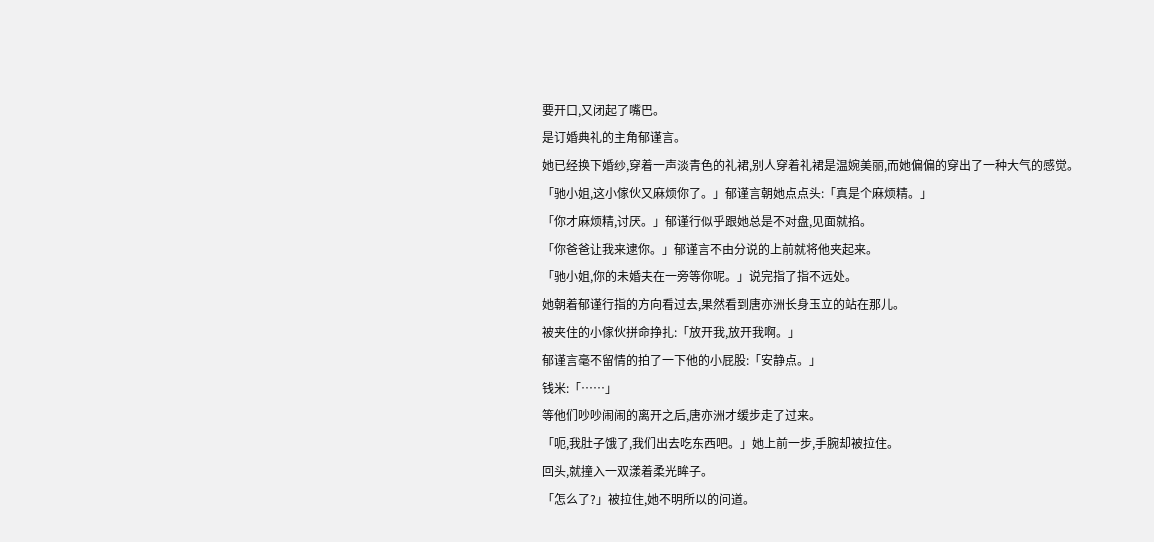要开口,又闭起了嘴巴。
是订婚典礼的主角郁谨言。
她已经换下婚纱,穿着一声淡青色的礼裙,别人穿着礼裙是温婉美丽,而她偏偏的穿出了一种大气的感觉。
「驰小姐,这小傢伙又麻烦你了。」郁谨言朝她点点头:「真是个麻烦精。」
「你才麻烦精,讨厌。」郁谨行似乎跟她总是不对盘,见面就掐。
「你爸爸让我来逮你。」郁谨言不由分说的上前就将他夹起来。
「驰小姐,你的未婚夫在一旁等你呢。」说完指了指不远处。
她朝着郁谨行指的方向看过去,果然看到唐亦洲长身玉立的站在那儿。
被夹住的小傢伙拼命挣扎:「放开我,放开我啊。」
郁谨言毫不留情的拍了一下他的小屁股:「安静点。」
钱米:「……」
等他们吵吵闹闹的离开之后,唐亦洲才缓步走了过来。
「呃,我肚子饿了,我们出去吃东西吧。」她上前一步,手腕却被拉住。
回头,就撞入一双漾着柔光眸子。
「怎么了?」被拉住,她不明所以的问道。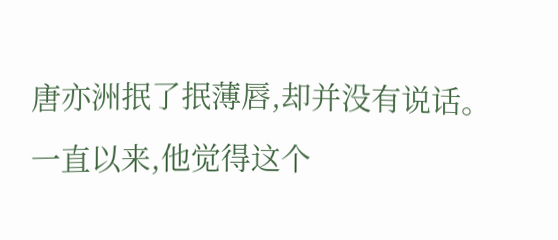唐亦洲抿了抿薄唇,却并没有说话。
一直以来,他觉得这个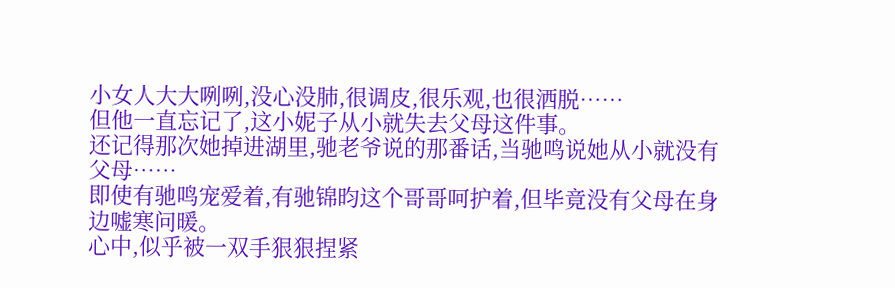小女人大大咧咧,没心没肺,很调皮,很乐观,也很洒脱……
但他一直忘记了,这小妮子从小就失去父母这件事。
还记得那次她掉进湖里,驰老爷说的那番话,当驰鸣说她从小就没有父母……
即使有驰鸣宠爱着,有驰锦昀这个哥哥呵护着,但毕竟没有父母在身边嘘寒问暖。
心中,似乎被一双手狠狠捏紧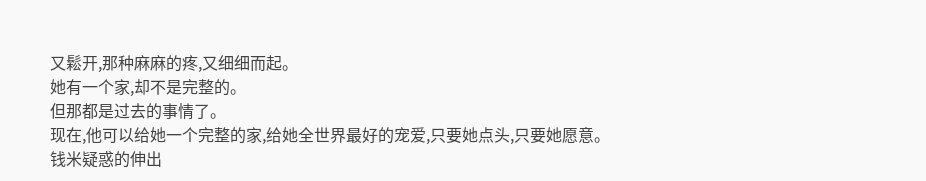又鬆开,那种麻麻的疼,又细细而起。
她有一个家,却不是完整的。
但那都是过去的事情了。
现在,他可以给她一个完整的家,给她全世界最好的宠爱,只要她点头,只要她愿意。
钱米疑惑的伸出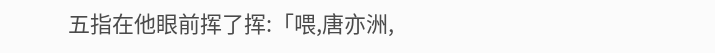五指在他眼前挥了挥:「喂,唐亦洲,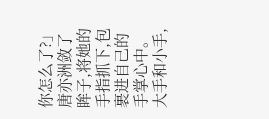你怎么了?」
唐亦洲敛了眸子,将她的手指抓下,包裹进自己的手掌心中。
大手和小手,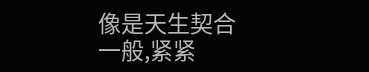像是天生契合一般,紧紧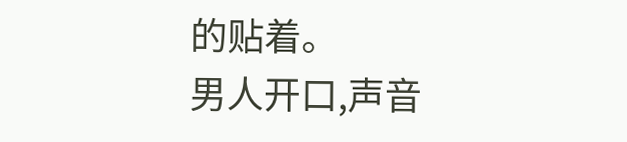的贴着。
男人开口,声音